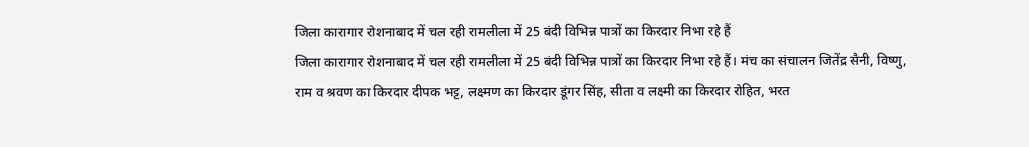जिला कारागार रोशनाबाद में चल रही रामलीला में 25 बंदी विभिन्न पात्रों का किरदार निभा रहे हैं
जिला कारागार रोशनाबाद में चल रही रामलीला में 25 बंदी विभिन्न पात्रों का किरदार निभा रहे हैं। मंच का संचालन जितेंद्र सैनी, विष्णु, राम व श्रवण का किरदार दीपक भट्ट, लक्ष्मण का किरदार डूंगर सिंह, सीता व लक्ष्मी का किरदार रोहित, भरत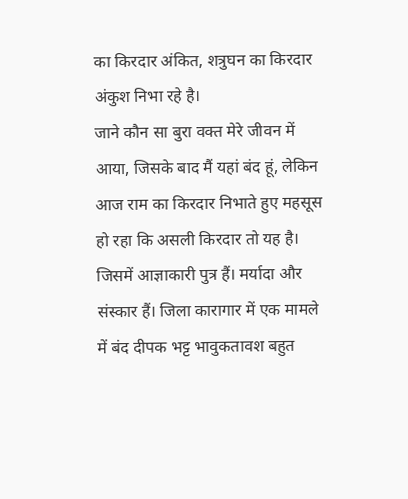का किरदार अंकित, शत्रुघन का किरदार अंकुश निभा रहे है।
जाने कौन सा बुरा वक्त मेरे जीवन में आया, जिसके बाद मैं यहां बंद हूं, लेकिन आज राम का किरदार निभाते हुए महसूस हो रहा कि असली किरदार तो यह है। जिसमें आज्ञाकारी पुत्र हैं। मर्यादा और संस्कार हैं। जिला कारागार में एक मामले में बंद दीपक भट्ट भावुकतावश बहुत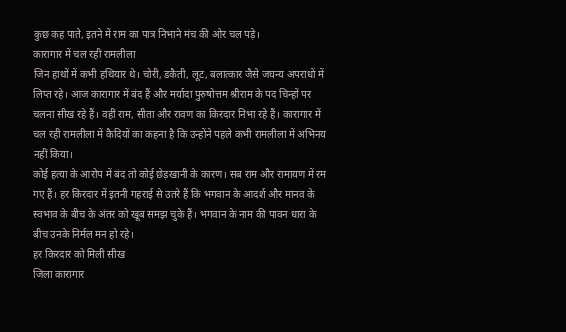कुछ कह पाते, इतने में राम का पात्र निभाने मंच की ओर चल पड़े।
कारागार में चल रही रामलीला
जिन हाथों में कभी हथियार थे। चोरी, डकैती, लूट, बलात्कार जैसे जघन्य अपराधों में लिप्त रहे। आज कारागार में बंद हैं और मर्यादा पुरुषोत्तम श्रीराम के पद चिन्हों पर चलना सीख रहे हैं। वहीं राम, सीता और रावण का किरदार निभा रहे हैं। कारागार में चल रही रामलीला में कैदियों का कहना है कि उन्होंने पहले कभी रामलीला में अभिनय नहीं किया।
कोई हत्या के आरोप में बंद तो कोई छेड़खानी के कारण। सब राम और रामायण में रम गए हैं। हर किरदार में इतनी गहराई से उतरे हैं कि भगवान के आदर्श और मानव के स्वभाव के बीच के अंतर को खूब समझ चुके हैं। भगवान के नाम की पावन धारा के बीच उनके निर्मल मन हो रहे।
हर किरदार को मिली सीख
जिला कारागार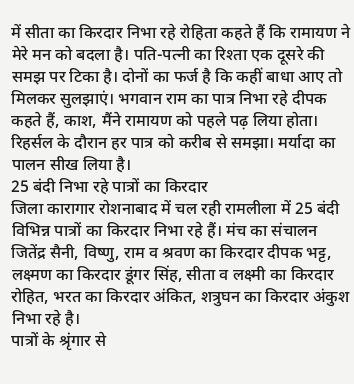में सीता का किरदार निभा रहे रोहिता कहते हैं कि रामायण ने मेरे मन को बदला है। पति-पत्नी का रिश्ता एक दूसरे की समझ पर टिका है। दोनों का फर्ज है कि कहीं बाधा आए तो मिलकर सुलझाएं। भगवान राम का पात्र निभा रहे दीपक कहते हैं, काश, मैंने रामायण को पहले पढ़ लिया होता। रिहर्सल के दौरान हर पात्र को करीब से समझा। मर्यादा का पालन सीख लिया है।
25 बंदी निभा रहे पात्रों का किरदार
जिला कारागार रोशनाबाद में चल रही रामलीला में 25 बंदी विभिन्न पात्रों का किरदार निभा रहे हैं। मंच का संचालन जितेंद्र सैनी, विष्णु, राम व श्रवण का किरदार दीपक भट्ट, लक्ष्मण का किरदार डूंगर सिंह, सीता व लक्ष्मी का किरदार रोहित, भरत का किरदार अंकित, शत्रुघन का किरदार अंकुश निभा रहे है।
पात्रों के श्रृंगार से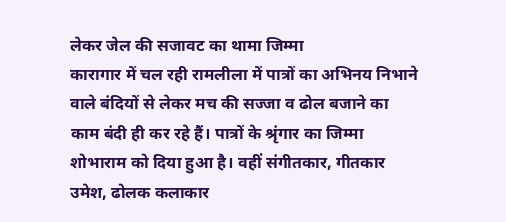लेकर जेल की सजावट का थामा जिम्मा
कारागार में चल रही रामलीला में पात्रों का अभिनय निभाने वाले बंदियों से लेकर मच की सज्जा व ढोल बजाने का काम बंदी ही कर रहे हैं। पात्रों के श्रृंगार का जिम्मा शोभाराम को दिया हुआ है। वहीं संगीतकार, गीतकार उमेश, ढोलक कलाकार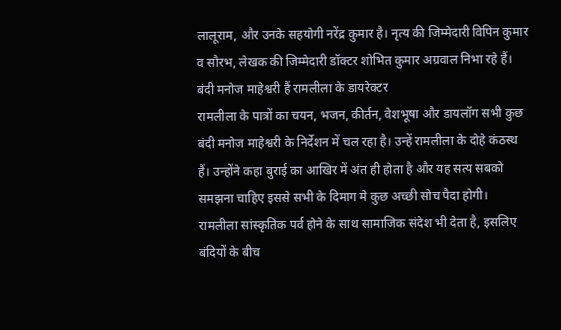लालूराम, और उनके सहयोगी नरेंद्र कुमार है। नृत्य की जिम्मेदारी विपिन कुमार व सौरभ, लेखक की जिम्मेदारी डॉक्टर शोभित कुमार अग्रवाल निभा रहे हैं।
बंदी मनोज माहेश्वरी हैं रामलीला के डायरेक्टर
रामलीला के पात्रों का चयन, भजन, कीर्तन, वेशभूषा और डायलॉग सभी कुछ बंदी मनोज माहेश्वरी के निर्देशन में चल रहा है। उन्हें रामलीला के दोहे कंठस्थ हैं। उन्होंने कहा बुराई का आखिर में अंत ही होता है और यह सत्य सबको समझना चाहिए इससे सभी के दिमाग मे कुछ अच्छी सोच पैदा होगी।
रामलीला सांस्कृतिक पर्व होने के साथ सामाजिक संदेश भी देता है, इसलिए बंदियों के बीच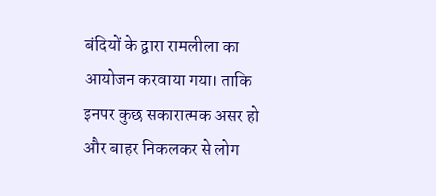बंदियों के द्वारा रामलीला का आयोजन करवाया गया। ताकि इनपर कुछ सकारात्मक असर हो और बाहर निकलकर से लोग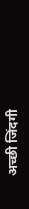अच्छी जिंदगी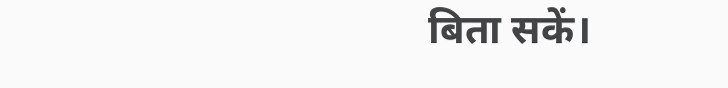बिता सकें।